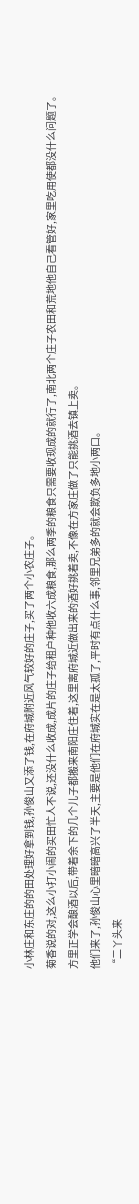小林庄和东庄的的田处理好拿到钱,孙俊山又添了钱,在府城附近风气较好的庄子,买了两个小农庄子。
菊香说的对,这么小打小闹的买田忙人不说,还没什么收成,成片的庄子给租户种他收六成粮食,那么两季的粮食只需要收现成的就行了,南北两个庄子农田和荒地他自己看管好,家里吃用使都没什么问题了。
方里正学会酿酒以后,带着余下的几个儿子都搬来南阳庄住着,这里离府城近做出来的酒好挑着卖,不像在方家庄做了只能挑酒去镇上卖。
他们来了,孙俊山心里暗暗高兴了半天,主要是他们在府城实在是太孤了,平时有点什么事,邻里兄弟多的就会欺负多地小两口。
“二丫头来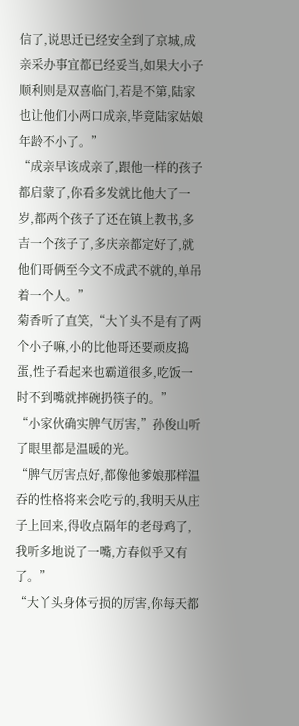信了,说思迁已经安全到了京城,成亲采办事宜都已经妥当,如果大小子顺利则是双喜临门,若是不第,陆家也让他们小两口成亲,毕竟陆家姑娘年龄不小了。”
“成亲早该成亲了,跟他一样的孩子都启蒙了,你看多发就比他大了一岁,都两个孩子了还在镇上教书,多吉一个孩子了,多庆亲都定好了,就他们哥俩至今文不成武不就的,单吊着一个人。”
菊香听了直笑,“大丫头不是有了两个小子嘛,小的比他哥还要顽皮捣蛋,性子看起来也霸道很多,吃饭一时不到嘴就摔碗扔筷子的。”
“小家伙确实脾气厉害,”孙俊山听了眼里都是温暖的光。
“脾气厉害点好,都像他爹娘那样温吞的性格将来会吃亏的,我明天从庄子上回来,得收点隔年的老母鸡了,我听多地说了一嘴,方春似乎又有了。”
“大丫头身体亏损的厉害,你每天都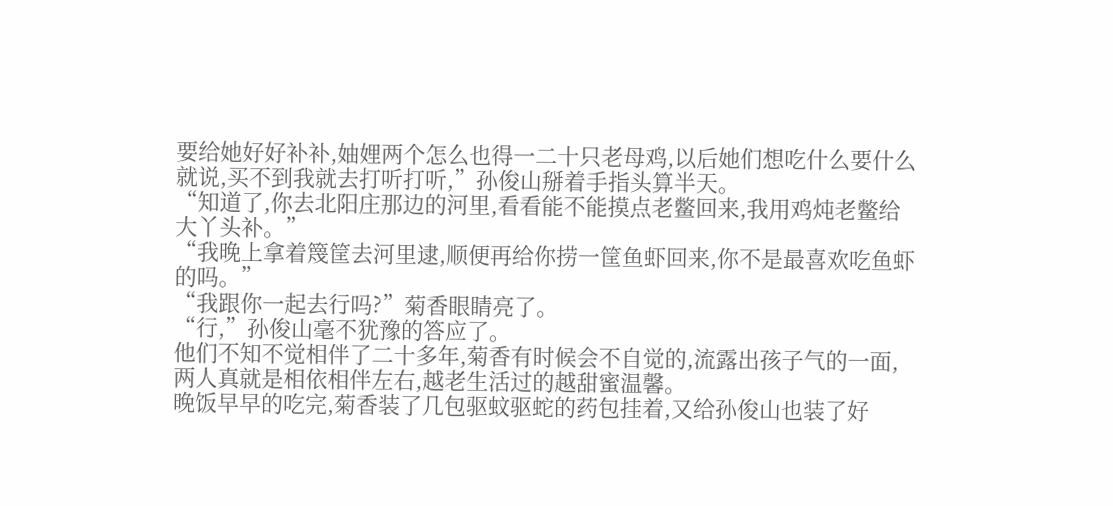要给她好好补补,妯娌两个怎么也得一二十只老母鸡,以后她们想吃什么要什么就说,买不到我就去打听打听,”孙俊山掰着手指头算半天。
“知道了,你去北阳庄那边的河里,看看能不能摸点老鳖回来,我用鸡炖老鳖给大丫头补。”
“我晚上拿着篾筐去河里逮,顺便再给你捞一筐鱼虾回来,你不是最喜欢吃鱼虾的吗。”
“我跟你一起去行吗?”菊香眼睛亮了。
“行,”孙俊山毫不犹豫的答应了。
他们不知不觉相伴了二十多年,菊香有时候会不自觉的,流露出孩子气的一面,两人真就是相依相伴左右,越老生活过的越甜蜜温馨。
晚饭早早的吃完,菊香装了几包驱蚊驱蛇的药包挂着,又给孙俊山也装了好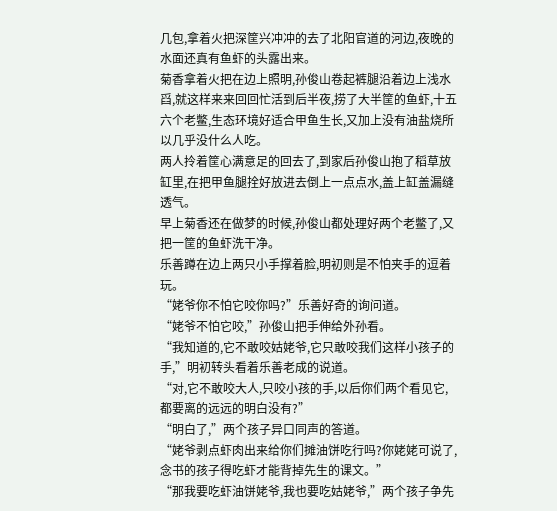几包,拿着火把深筐兴冲冲的去了北阳官道的河边,夜晚的水面还真有鱼虾的头露出来。
菊香拿着火把在边上照明,孙俊山卷起裤腿沿着边上浅水舀,就这样来来回回忙活到后半夜,捞了大半筐的鱼虾,十五六个老鳖,生态环境好适合甲鱼生长,又加上没有油盐烧所以几乎没什么人吃。
两人拎着筐心满意足的回去了,到家后孙俊山抱了稻草放缸里,在把甲鱼腿拴好放进去倒上一点点水,盖上缸盖漏缝透气。
早上菊香还在做梦的时候,孙俊山都处理好两个老鳖了,又把一筐的鱼虾洗干净。
乐善蹲在边上两只小手撑着脸,明初则是不怕夹手的逗着玩。
“姥爷你不怕它咬你吗?”乐善好奇的询问道。
“姥爷不怕它咬,”孙俊山把手伸给外孙看。
“我知道的,它不敢咬姑姥爷,它只敢咬我们这样小孩子的手,”明初转头看着乐善老成的说道。
“对,它不敢咬大人,只咬小孩的手,以后你们两个看见它,都要离的远远的明白没有?”
“明白了,”两个孩子异口同声的答道。
“姥爷剥点虾肉出来给你们摊油饼吃行吗?你姥姥可说了,念书的孩子得吃虾才能背掉先生的课文。”
“那我要吃虾油饼姥爷,我也要吃姑姥爷,”两个孩子争先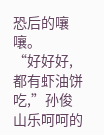恐后的嚷嚷。
“好好好,都有虾油饼吃,”孙俊山乐呵呵的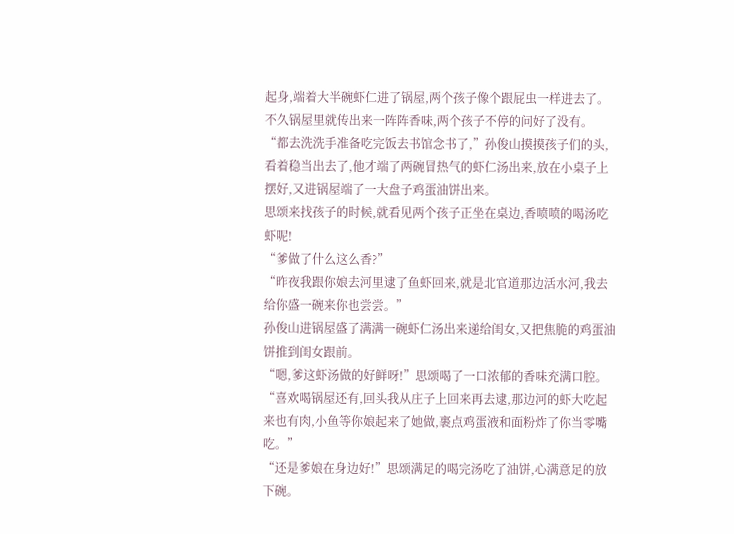起身,端着大半碗虾仁进了锅屋,两个孩子像个跟屁虫一样进去了。
不久锅屋里就传出来一阵阵香味,两个孩子不停的问好了没有。
“都去洗洗手准备吃完饭去书馆念书了,”孙俊山摸摸孩子们的头,看着稳当出去了,他才端了两碗冒热气的虾仁汤出来,放在小桌子上摆好,又进锅屋端了一大盘子鸡蛋油饼出来。
思颂来找孩子的时候,就看见两个孩子正坐在桌边,香喷喷的喝汤吃虾呢!
“爹做了什么这么香?”
“昨夜我跟你娘去河里逮了鱼虾回来,就是北官道那边活水河,我去给你盛一碗来你也尝尝。”
孙俊山进锅屋盛了满满一碗虾仁汤出来递给闺女,又把焦脆的鸡蛋油饼推到闺女跟前。
“嗯,爹这虾汤做的好鲜呀!”思颂喝了一口浓郁的香味充满口腔。
“喜欢喝锅屋还有,回头我从庄子上回来再去逮,那边河的虾大吃起来也有肉,小鱼等你娘起来了她做,裹点鸡蛋液和面粉炸了你当零嘴吃。”
“还是爹娘在身边好!”思颂满足的喝完汤吃了油饼,心满意足的放下碗。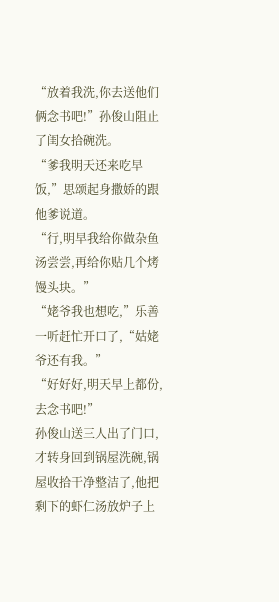“放着我洗,你去送他们俩念书吧!”孙俊山阻止了闺女拾碗洗。
“爹我明天还来吃早饭,”思颂起身撒娇的跟他爹说道。
“行,明早我给你做杂鱼汤尝尝,再给你贴几个烤馒头块。”
“姥爷我也想吃,”乐善一听赶忙开口了,“姑姥爷还有我。”
“好好好,明天早上都份,去念书吧!”
孙俊山送三人出了门口,才转身回到锅屋洗碗,锅屋收拾干净整洁了,他把剩下的虾仁汤放炉子上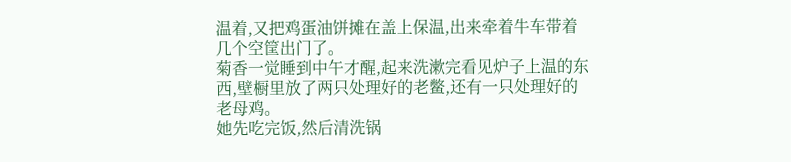温着,又把鸡蛋油饼摊在盖上保温,出来牵着牛车带着几个空筐出门了。
菊香一觉睡到中午才醒,起来洗漱完看见炉子上温的东西,壁橱里放了两只处理好的老鳖,还有一只处理好的老母鸡。
她先吃完饭,然后清洗锅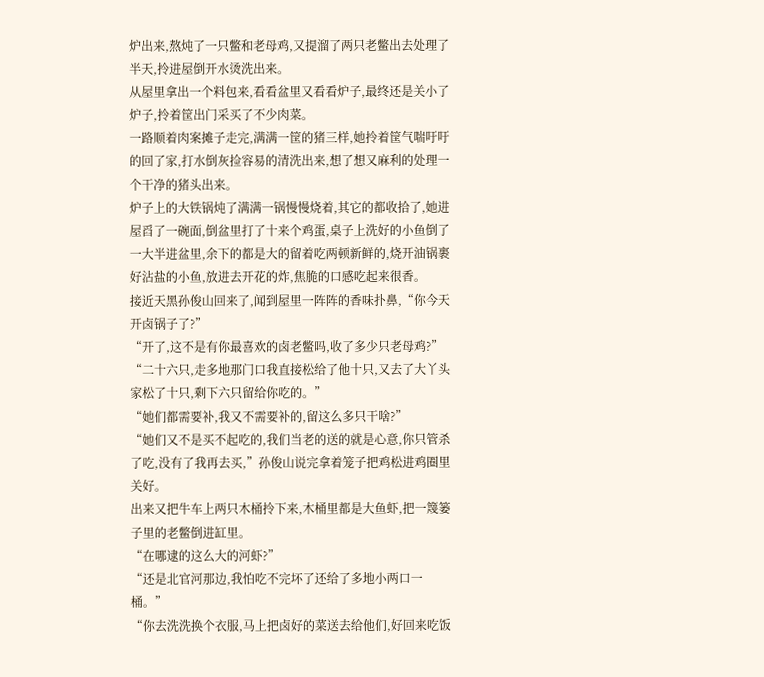炉出来,熬炖了一只鳖和老母鸡,又提溜了两只老鳖出去处理了半天,拎进屋倒开水烫洗出来。
从屋里拿出一个料包来,看看盆里又看看炉子,最终还是关小了炉子,拎着筐出门采买了不少肉菜。
一路顺着肉案摊子走完,满满一筐的猪三样,她拎着筐气喘吁吁的回了家,打水倒灰捡容易的清洗出来,想了想又麻利的处理一个干净的猪头出来。
炉子上的大铁锅炖了满满一锅慢慢烧着,其它的都收拾了,她进屋舀了一碗面,倒盆里打了十来个鸡蛋,桌子上洗好的小鱼倒了一大半进盆里,余下的都是大的留着吃两顿新鲜的,烧开油锅裹好沾盐的小鱼,放进去开花的炸,焦脆的口感吃起来很香。
接近天黑孙俊山回来了,闻到屋里一阵阵的香味扑鼻,“你今天开卤锅子了?”
“开了,这不是有你最喜欢的卤老鳖吗,收了多少只老母鸡?”
“二十六只,走多地那门口我直接松给了他十只,又去了大丫头家松了十只,剩下六只留给你吃的。”
“她们都需要补,我又不需要补的,留这么多只干啥?”
“她们又不是买不起吃的,我们当老的送的就是心意,你只管杀了吃,没有了我再去买,”孙俊山说完拿着笼子把鸡松进鸡圈里关好。
出来又把牛车上两只木桶拎下来,木桶里都是大鱼虾,把一篾篓子里的老鳖倒进缸里。
“在哪逮的这么大的河虾?”
“还是北官河那边,我怕吃不完坏了还给了多地小两口一桶。”
“你去洗洗换个衣服,马上把卤好的菜送去给他们,好回来吃饭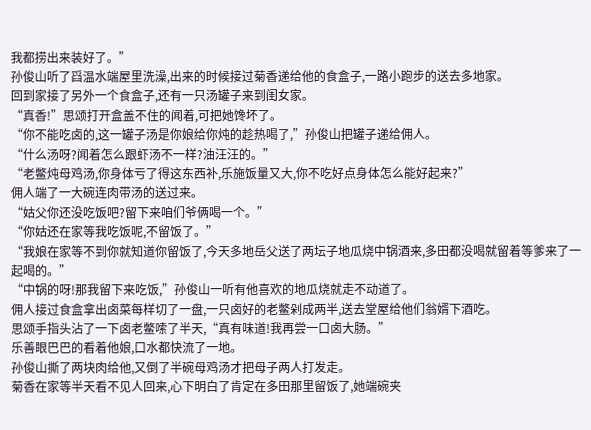我都捞出来装好了。”
孙俊山听了舀温水端屋里洗澡,出来的时候接过菊香递给他的食盒子,一路小跑步的送去多地家。
回到家接了另外一个食盒子,还有一只汤罐子来到闺女家。
“真香!”思颂打开盒盖不住的闻着,可把她馋坏了。
“你不能吃卤的,这一罐子汤是你娘给你炖的趁热喝了,”孙俊山把罐子递给佣人。
“什么汤呀?闻着怎么跟虾汤不一样?油汪汪的。”
“老鳖炖母鸡汤,你身体亏了得这东西补,乐施饭量又大,你不吃好点身体怎么能好起来?”
佣人端了一大碗连肉带汤的送过来。
“姑父你还没吃饭吧?留下来咱们爷俩喝一个。”
“你姑还在家等我吃饭呢,不留饭了。”
“我娘在家等不到你就知道你留饭了,今天多地岳父送了两坛子地瓜烧中锅酒来,多田都没喝就留着等爹来了一起喝的。”
“中锅的呀!那我留下来吃饭,”孙俊山一听有他喜欢的地瓜烧就走不动道了。
佣人接过食盒拿出卤菜每样切了一盘,一只卤好的老鳖剁成两半,送去堂屋给他们翁婿下酒吃。
思颂手指头沾了一下卤老鳖嗦了半天,“真有味道!我再尝一口卤大肠。”
乐善眼巴巴的看着他娘,口水都快流了一地。
孙俊山撕了两块肉给他,又倒了半碗母鸡汤才把母子两人打发走。
菊香在家等半天看不见人回来,心下明白了肯定在多田那里留饭了,她端碗夹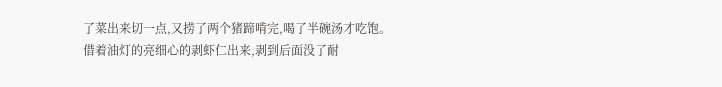了菜出来切一点,又捞了两个猪蹄啃完,喝了半碗汤才吃饱。
借着油灯的亮细心的剥虾仁出来,剥到后面没了耐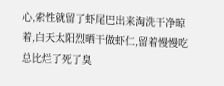心,索性就留了虾尾巴出来淘洗干净晾着,白天太阳烈晒干做虾仁,留着慢慢吃总比烂了死了臭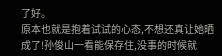了好。
原本也就是抱着试试的心态,不想还真让她晒成了!孙俊山一看能保存住,没事的时候就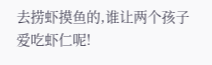去捞虾摸鱼的,谁让两个孩子爱吃虾仁呢!